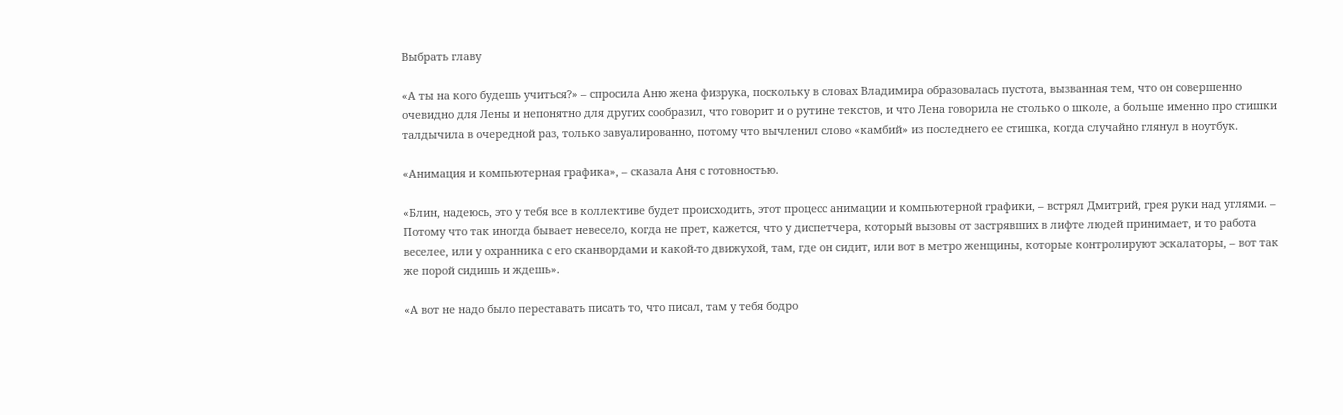Выбрать главу

«А ты на кого будешь учиться?» – спросила Аню жена физрука, поскольку в словах Владимира образовалась пустота, вызванная тем, что он совершенно очевидно для Лены и непонятно для других сообразил, что говорит и о рутине текстов, и что Лена говорила не столько о школе, а больше именно про стишки талдычила в очередной раз, только завуалированно, потому что вычленил слово «камбий» из последнего ее стишка, когда случайно глянул в ноутбук.

«Анимация и компьютерная графика», – сказала Аня с готовностью.

«Блин, надеюсь, это у тебя все в коллективе будет происходить, этот процесс анимации и компьютерной графики, – встрял Дмитрий, грея руки над углями. – Потому что так иногда бывает невесело, когда не прет, кажется, что у диспетчера, который вызовы от застрявших в лифте людей принимает, и то работа веселее, или у охранника с его сканвордами и какой-то движухой, там, где он сидит, или вот в метро женщины, которые контролируют эскалаторы, – вот так же порой сидишь и ждешь».

«А вот не надо было переставать писать то, что писал, там у тебя бодро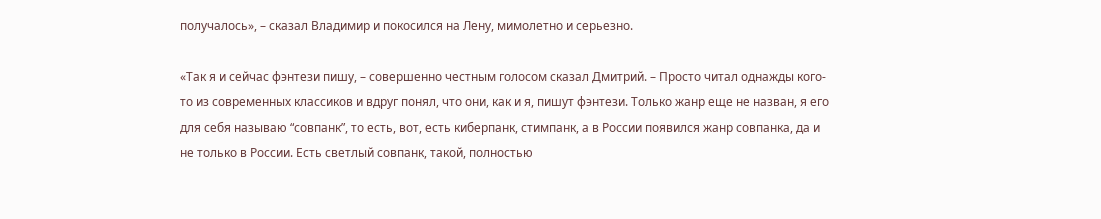получалось», – сказал Владимир и покосился на Лену, мимолетно и серьезно.

«Так я и сейчас фэнтези пишу, – совершенно честным голосом сказал Дмитрий. – Просто читал однажды кого-то из современных классиков и вдруг понял, что они, как и я, пишут фэнтези. Только жанр еще не назван, я его для себя называю “совпанк”, то есть, вот, есть киберпанк, стимпанк, а в России появился жанр совпанка, да и не только в России. Есть светлый совпанк, такой, полностью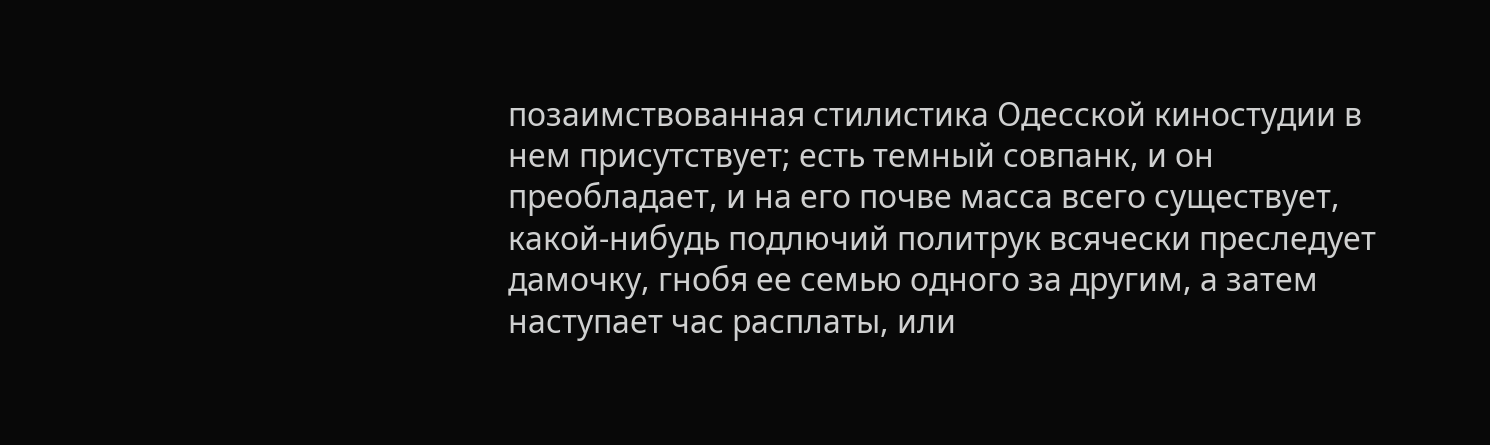позаимствованная стилистика Одесской киностудии в нем присутствует; есть темный совпанк, и он преобладает, и на его почве масса всего существует, какой-нибудь подлючий политрук всячески преследует дамочку, гнобя ее семью одного за другим, а затем наступает час расплаты, или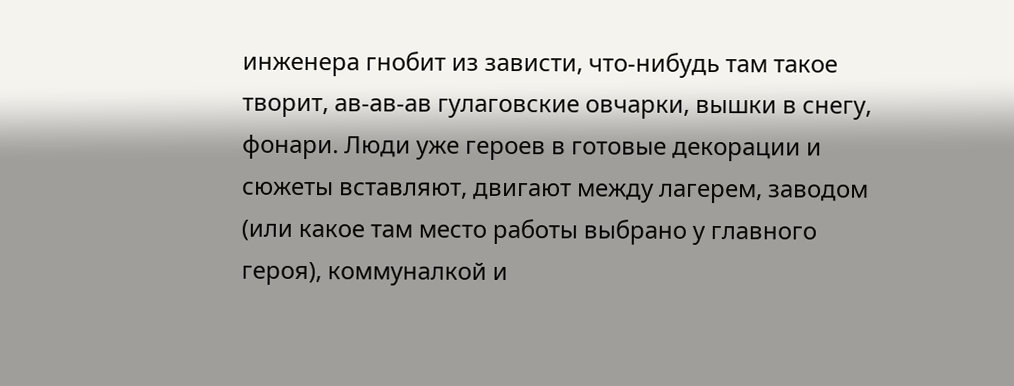инженера гнобит из зависти, что-нибудь там такое творит, ав-ав-ав гулаговские овчарки, вышки в снегу, фонари. Люди уже героев в готовые декорации и сюжеты вставляют, двигают между лагерем, заводом (или какое там место работы выбрано у главного героя), коммуналкой и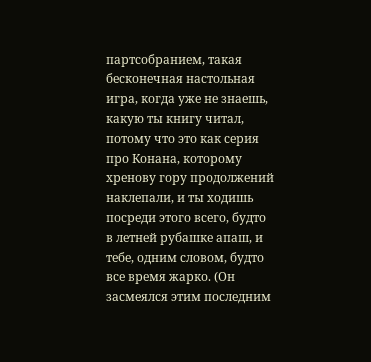партсобранием, такая бесконечная настольная игра, когда уже не знаешь, какую ты книгу читал, потому что это как серия про Конана, которому хренову гору продолжений наклепали, и ты ходишь посреди этого всего, будто в летней рубашке апаш, и тебе, одним словом, будто все время жарко. (Он засмеялся этим последним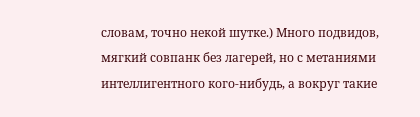словам, точно некой шутке.) Много подвидов, мягкий совпанк без лагерей, но с метаниями интеллигентного кого-нибудь, а вокруг такие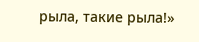рыла, такие рыла!»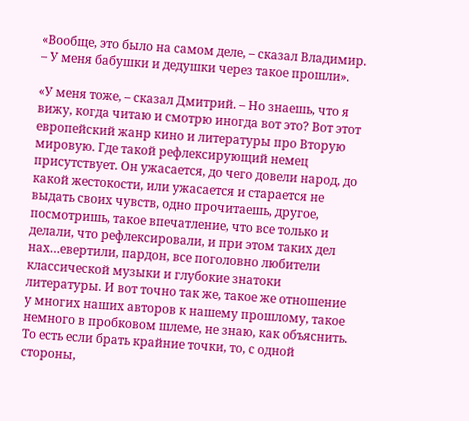«Вообще, это было на самом деле, – сказал Владимир. – У меня бабушки и дедушки через такое прошли».

«У меня тоже, – сказал Дмитрий. – Но знаешь, что я вижу, когда читаю и смотрю иногда вот это? Вот этот европейский жанр кино и литературы про Вторую мировую. Где такой рефлексирующий немец присутствует. Он ужасается, до чего довели народ, до какой жестокости, или ужасается и старается не выдать своих чувств, одно прочитаешь, другое, посмотришь, такое впечатление, что все только и делали, что рефлексировали, и при этом таких дел нах…евертили, пардон, все поголовно любители классической музыки и глубокие знатоки литературы. И вот точно так же, такое же отношение у многих наших авторов к нашему прошлому, такое немного в пробковом шлеме, не знаю, как объяснить. То есть если брать крайние точки, то, с одной стороны,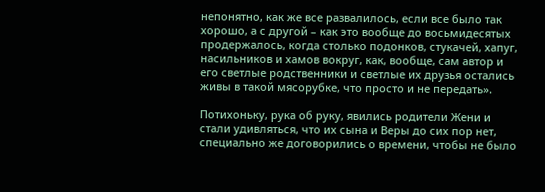непонятно, как же все развалилось, если все было так хорошо, а с другой – как это вообще до восьмидесятых продержалось, когда столько подонков, стукачей, хапуг, насильников и хамов вокруг, как, вообще, сам автор и его светлые родственники и светлые их друзья остались живы в такой мясорубке, что просто и не передать».

Потихоньку, рука об руку, явились родители Жени и стали удивляться, что их сына и Веры до сих пор нет, специально же договорились о времени, чтобы не было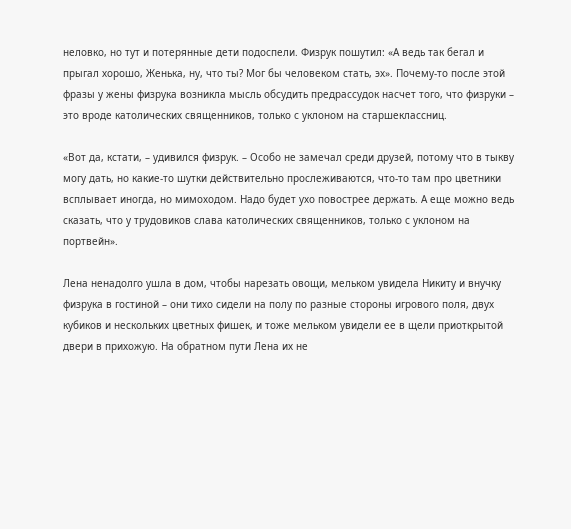неловко, но тут и потерянные дети подоспели. Физрук пошутил: «А ведь так бегал и прыгал хорошо, Женька, ну, что ты? Мог бы человеком стать, эх». Почему-то после этой фразы у жены физрука возникла мысль обсудить предрассудок насчет того, что физруки – это вроде католических священников, только с уклоном на старшеклассниц.

«Вот да, кстати, – удивился физрук. – Особо не замечал среди друзей, потому что в тыкву могу дать, но какие-то шутки действительно прослеживаются, что-то там про цветники всплывает иногда, но мимоходом. Надо будет ухо повострее держать. А еще можно ведь сказать, что у трудовиков слава католических священников, только с уклоном на портвейн».

Лена ненадолго ушла в дом, чтобы нарезать овощи, мельком увидела Никиту и внучку физрука в гостиной – они тихо сидели на полу по разные стороны игрового поля, двух кубиков и нескольких цветных фишек, и тоже мельком увидели ее в щели приоткрытой двери в прихожую. На обратном пути Лена их не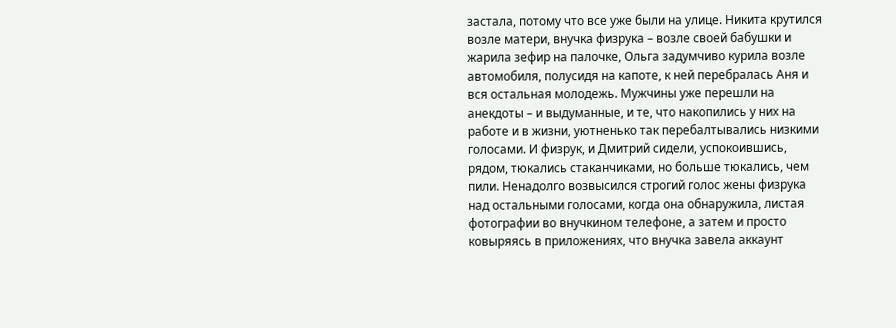застала, потому что все уже были на улице. Никита крутился возле матери, внучка физрука – возле своей бабушки и жарила зефир на палочке, Ольга задумчиво курила возле автомобиля, полусидя на капоте, к ней перебралась Аня и вся остальная молодежь. Мужчины уже перешли на анекдоты – и выдуманные, и те, что накопились у них на работе и в жизни, уютненько так перебалтывались низкими голосами. И физрук, и Дмитрий сидели, успокоившись, рядом, тюкались стаканчиками, но больше тюкались, чем пили. Ненадолго возвысился строгий голос жены физрука над остальными голосами, когда она обнаружила, листая фотографии во внучкином телефоне, а затем и просто ковыряясь в приложениях, что внучка завела аккаунт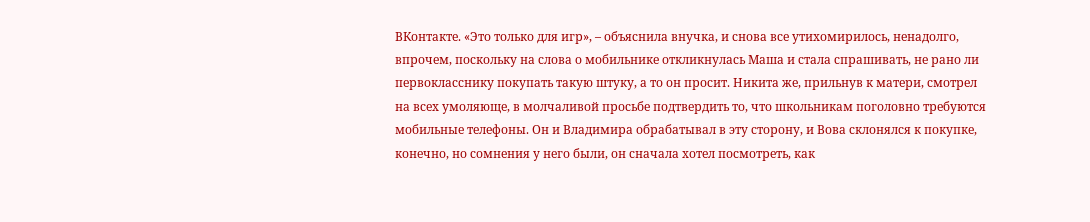ВКонтакте. «Это только для игр», – объяснила внучка, и снова все утихомирилось, ненадолго, впрочем, поскольку на слова о мобильнике откликнулась Маша и стала спрашивать, не рано ли первокласснику покупать такую штуку, а то он просит. Никита же, прильнув к матери, смотрел на всех умоляюще, в молчаливой просьбе подтвердить то, что школьникам поголовно требуются мобильные телефоны. Он и Владимира обрабатывал в эту сторону, и Вова склонялся к покупке, конечно, но сомнения у него были, он сначала хотел посмотреть, как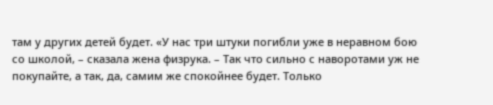там у других детей будет. «У нас три штуки погибли уже в неравном бою со школой, – сказала жена физрука. – Так что сильно с наворотами уж не покупайте, а так, да, самим же спокойнее будет. Только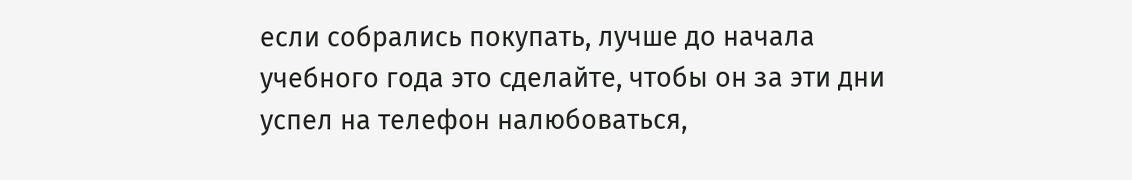если собрались покупать, лучше до начала учебного года это сделайте, чтобы он за эти дни успел на телефон налюбоваться,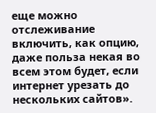еще можно отслеживание включить, как опцию, даже польза некая во всем этом будет, если интернет урезать до нескольких сайтов».